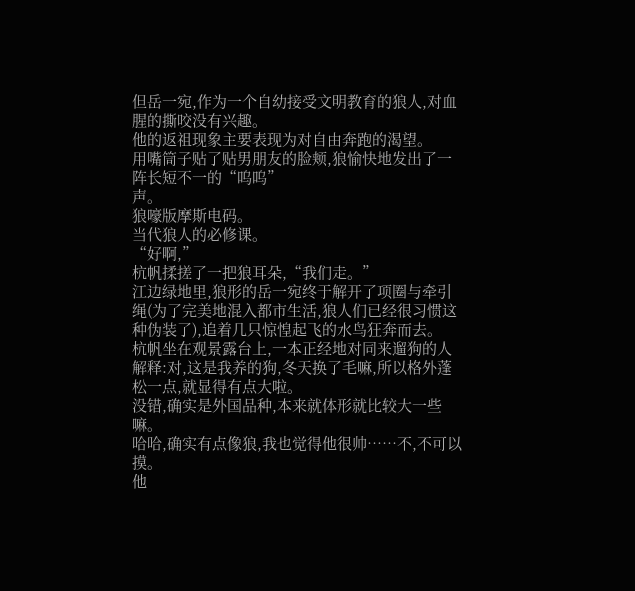但岳一宛,作为一个自幼接受文明教育的狼人,对血腥的撕咬没有兴趣。
他的返祖现象主要表现为对自由奔跑的渴望。
用嘴筒子贴了贴男朋友的脸颊,狼愉快地发出了一阵长短不一的“呜呜”
声。
狼嚎版摩斯电码。
当代狼人的必修课。
“好啊,”
杭帆揉搓了一把狼耳朵,“我们走。”
江边绿地里,狼形的岳一宛终于解开了项圈与牵引绳(为了完美地混入都市生活,狼人们已经很习惯这种伪装了),追着几只惊惶起飞的水鸟狂奔而去。
杭帆坐在观景露台上,一本正经地对同来遛狗的人解释:对,这是我养的狗,冬天换了毛嘛,所以格外蓬松一点,就显得有点大啦。
没错,确实是外国品种,本来就体形就比较大一些嘛。
哈哈,确实有点像狼,我也觉得他很帅……不,不可以摸。
他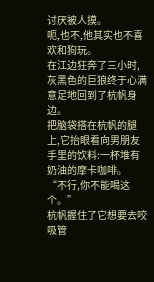讨厌被人摸。
呃,也不,他其实也不喜欢和狗玩。
在江边狂奔了三小时,灰黑色的巨狼终于心满意足地回到了杭帆身边。
把脑袋搭在杭帆的腿上,它抬眼看向男朋友手里的饮料:一杯堆有奶油的摩卡咖啡。
“不行,你不能喝这个。”
杭帆握住了它想要去咬吸管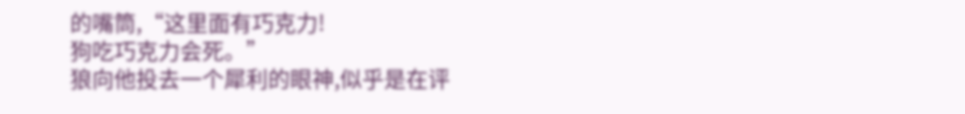的嘴筒,“这里面有巧克力!
狗吃巧克力会死。”
狼向他投去一个犀利的眼神,似乎是在评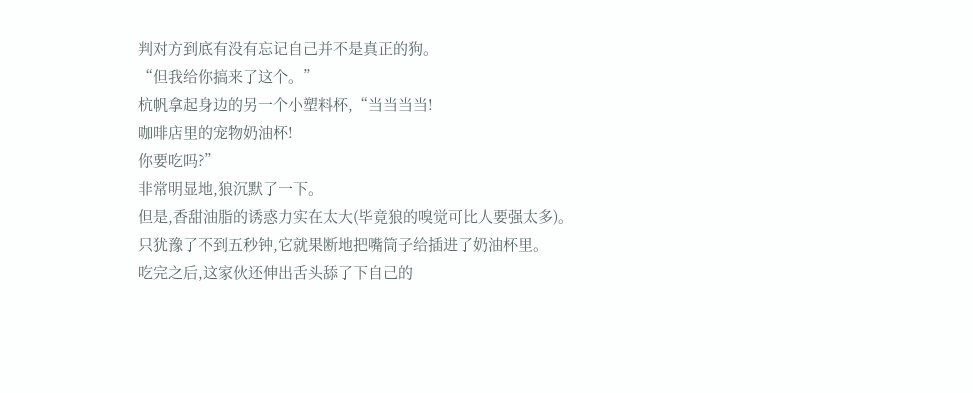判对方到底有没有忘记自己并不是真正的狗。
“但我给你搞来了这个。”
杭帆拿起身边的另一个小塑料杯,“当当当当!
咖啡店里的宠物奶油杯!
你要吃吗?”
非常明显地,狼沉默了一下。
但是,香甜油脂的诱惑力实在太大(毕竟狼的嗅觉可比人要强太多)。
只犹豫了不到五秒钟,它就果断地把嘴筒子给插进了奶油杯里。
吃完之后,这家伙还伸出舌头舔了下自己的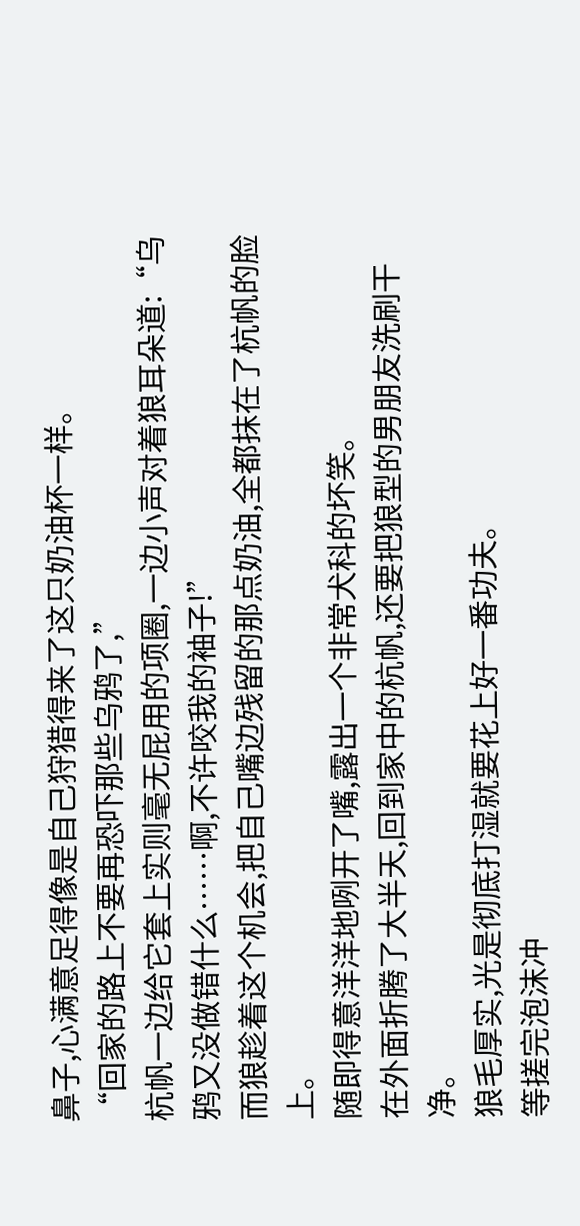鼻子,心满意足得像是自己狩猎得来了这只奶油杯一样。
“回家的路上不要再恐吓那些乌鸦了,”
杭帆一边给它套上实则毫无屁用的项圈,一边小声对着狼耳朵道:“乌鸦又没做错什么……啊,不许咬我的袖子!”
而狼趁着这个机会,把自己嘴边残留的那点奶油,全都抹在了杭帆的脸上。
随即得意洋洋地咧开了嘴,露出一个非常犬科的坏笑。
在外面折腾了大半天,回到家中的杭帆,还要把狼型的男朋友洗刷干净。
狼毛厚实,光是彻底打湿就要花上好一番功夫。
等搓完泡沫冲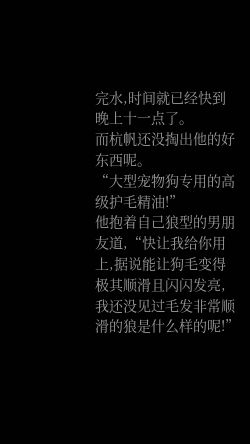完水,时间就已经快到晚上十一点了。
而杭帆还没掏出他的好东西呢。
“大型宠物狗专用的高级护毛精油!”
他抱着自己狼型的男朋友道,“快让我给你用上,据说能让狗毛变得极其顺滑且闪闪发亮,我还没见过毛发非常顺滑的狼是什么样的呢!”